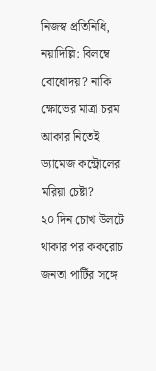নিজস্ব প্রতিনিধি, নয়াদিল্লি: বিলম্বে বোধোদয়? নাকি ক্ষোভের মাত্রা চরম আকার নিতেই ড্যামেজ কন্ট্রোলের মরিয়া চেষ্টা?
২০ দিন চোখ উলটে থাকার পর ককরোচ জনতা পার্টির সঙ্গে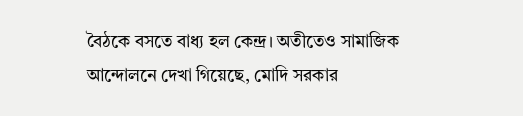বৈঠকে বসতে বাধ্য হল কেন্দ্র। অতীতেও সামাজিক আন্দোলনে দেখা গিয়েছে, মোদি সরকার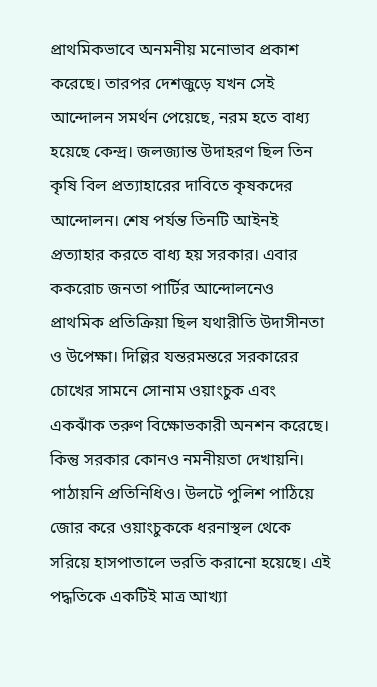প্রাথমিকভাবে অনমনীয় মনোভাব প্রকাশ করেছে। তারপর দেশজুড়ে যখন সেই আন্দোলন সমর্থন পেয়েছে, নরম হতে বাধ্য হয়েছে কেন্দ্র। জলজ্যান্ত উদাহরণ ছিল তিন কৃষি বিল প্রত্যাহারের দাবিতে কৃষকদের আন্দোলন। শেষ পর্যন্ত তিনটি আইনই প্রত্যাহার করতে বাধ্য হয় সরকার। এবার ককরোচ জনতা পার্টির আন্দোলনেও প্রাথমিক প্রতিক্রিয়া ছিল যথারীতি উদাসীনতা ও উপেক্ষা। দিল্লির যন্তরমন্তরে সরকারের চোখের সামনে সোনাম ওয়াংচুক এবং একঝাঁক তরুণ বিক্ষোভকারী অনশন করেছে। কিন্তু সরকার কোনও নমনীয়তা দেখায়নি। পাঠায়নি প্রতিনিধিও। উলটে পুলিশ পাঠিয়ে জোর করে ওয়াংচুককে ধরনাস্থল থেকে সরিয়ে হাসপাতালে ভরতি করানো হয়েছে। এই পদ্ধতিকে একটিই মাত্র আখ্যা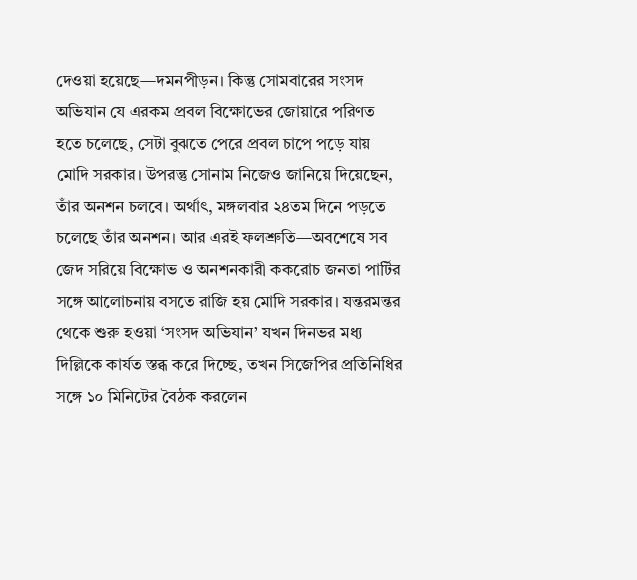দেওয়া হয়েছে—দমনপীড়ন। কিন্তু সোমবারের সংসদ অভিযান যে এরকম প্রবল বিক্ষোভের জোয়ারে পরিণত হতে চলেছে, সেটা বুঝতে পেরে প্রবল চাপে পড়ে যায় মোদি সরকার। উপরন্তু সোনাম নিজেও জানিয়ে দিয়েছেন, তাঁর অনশন চলবে। অর্থাৎ, মঙ্গলবার ২৪তম দিনে পড়তে চলেছে তাঁর অনশন। আর এরই ফলশ্রুতি—অবশেষে সব জেদ সরিয়ে বিক্ষোভ ও অনশনকারী ককরোচ জনতা পার্টির সঙ্গে আলোচনায় বসতে রাজি হয় মোদি সরকার। যন্তরমন্তর থেকে শুরু হওয়া ‘সংসদ অভিযান’ যখন দিনভর মধ্য দিল্লিকে কার্যত স্তব্ধ করে দিচ্ছে, তখন সিজেপির প্রতিনিধির সঙ্গে ১০ মিনিটের বৈঠক করলেন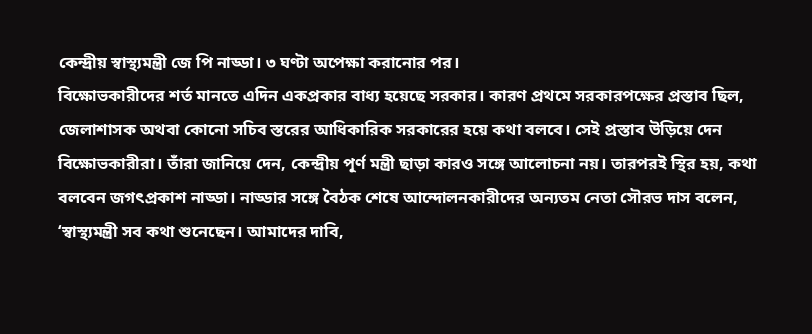কেন্দ্রীয় স্বাস্থ্যমন্ত্রী জে পি নাড্ডা। ৩ ঘণ্টা অপেক্ষা করানোর পর।
বিক্ষোভকারীদের শর্ত মানতে এদিন একপ্রকার বাধ্য হয়েছে সরকার। কারণ প্রথমে সরকারপক্ষের প্রস্তাব ছিল, জেলাশাসক অথবা কোনো সচিব স্তরের আধিকারিক সরকারের হয়ে কথা বলবে। সেই প্রস্তাব উড়িয়ে দেন বিক্ষোভকারীরা। তাঁরা জানিয়ে দেন, কেন্দ্রীয় পূর্ণ মন্ত্রী ছাড়া কারও সঙ্গে আলোচনা নয়। তারপরই স্থির হয়, কথা বলবেন জগৎপ্রকাশ নাড্ডা। নাড্ডার সঙ্গে বৈঠক শেষে আন্দোলনকারীদের অন্যতম নেতা সৌরভ দাস বলেন, ‘স্বাস্থ্যমন্ত্রী সব কথা শুনেছেন। আমাদের দাবি,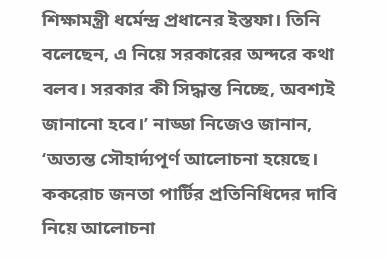শিক্ষামন্ত্রী ধর্মেন্দ্র প্রধানের ইস্তফা। তিনি বলেছেন, এ নিয়ে সরকারের অন্দরে কথা বলব। সরকার কী সিদ্ধান্ত নিচ্ছে, অবশ্যই জানানো হবে।’ নাড্ডা নিজেও জানান, ‘অত্যন্ত সৌহার্দ্যপূর্ণ আলোচনা হয়েছে। ককরোচ জনতা পার্টির প্রতিনিধিদের দাবি নিয়ে আলোচনা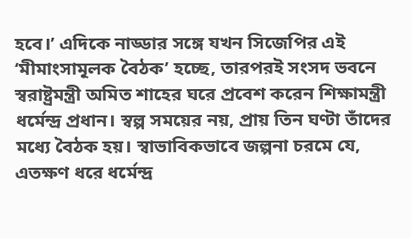হবে।’ এদিকে নাড্ডার সঙ্গে যখন সিজেপির এই ‘মীমাংসামূলক বৈঠক’ হচ্ছে, তারপরই সংসদ ভবনে স্বরাষ্ট্রমন্ত্রী অমিত শাহের ঘরে প্রবেশ করেন শিক্ষামন্ত্রী ধর্মেন্দ্র প্রধান। স্বল্প সময়ের নয়, প্রায় তিন ঘণ্টা তাঁদের মধ্যে বৈঠক হয়। স্বাভাবিকভাবে জল্পনা চরমে যে, এতক্ষণ ধরে ধর্মেন্দ্র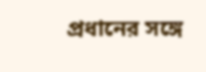প্রধানের সঙ্গে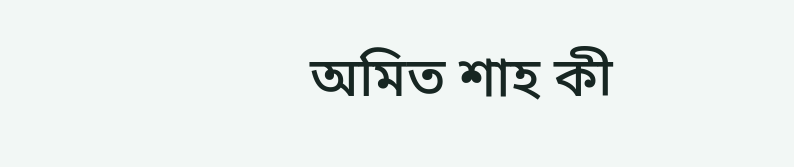অমিত শাহ কী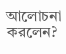আলোচনা করলেন?